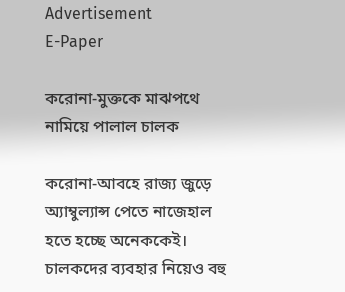Advertisement
E-Paper

করোনা-মুক্তকে মাঝপথে নামিয়ে পালাল চালক

করোনা-আবহে রাজ্য জুড়ে অ্যাম্বুল্যান্স পেতে নাজেহাল হতে হচ্ছে অনেককেই। চালকদের ব্যবহার নিয়েও বহু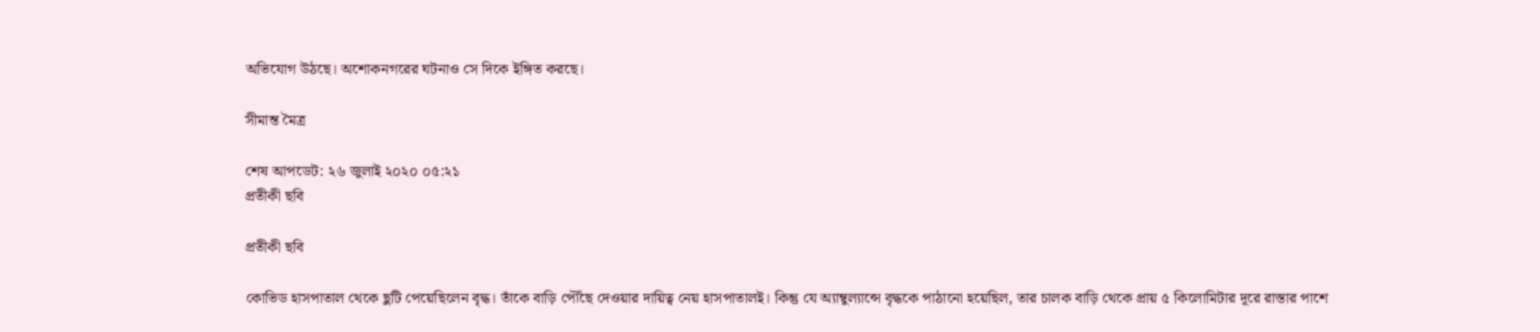অভিযোগ উঠছে। অশোকনগরের ঘটনাও সে দিকে ইঙ্গিত করছে।

সীমান্ত মৈত্র

শেষ আপডেট: ২৬ জুলাই ২০২০ ০৫:২১
প্রতীকী ছবি

প্রতীকী ছবি

কোভিড হাসপাতাল থেকে ছুটি পেয়েছিলেন বৃদ্ধ। তাঁকে বাড়ি পৌঁছে দেওয়ার দায়িত্ব নেয় হাসপাতালই। কিন্তু যে অ্যাম্বুল্যান্সে বৃদ্ধকে পাঠানো হয়েছিল, তার চালক বাড়ি থেকে প্রায় ৫ কিলোমিটার দূরে রাস্তার পাশে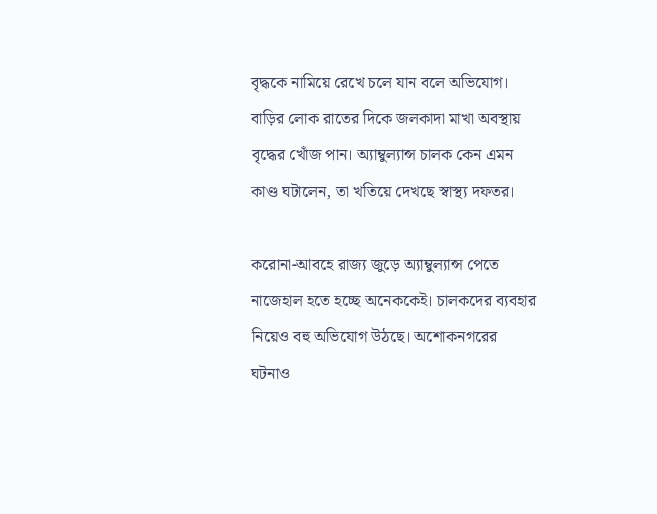বৃদ্ধকে নামিয়ে রেখে চলে যান বলে অভিযোগ। বাড়ির লোক রাতের দিকে জলকাদা মাখা অবস্থায় বৃদ্ধের খোঁজ পান। অ্যাম্বুল্যান্স চালক কেন এমন কাণ্ড ঘটালেন, তা খতিয়ে দেখছে স্বাস্থ্য দফতর।

করোনা-আবহে রাজ্য জুড়ে অ্যাম্বুল্যান্স পেতে নাজেহাল হতে হচ্ছে অনেককেই। চালকদের ব্যবহার নিয়েও বহু অভিযোগ উঠছে। অশোকনগরের ঘটনাও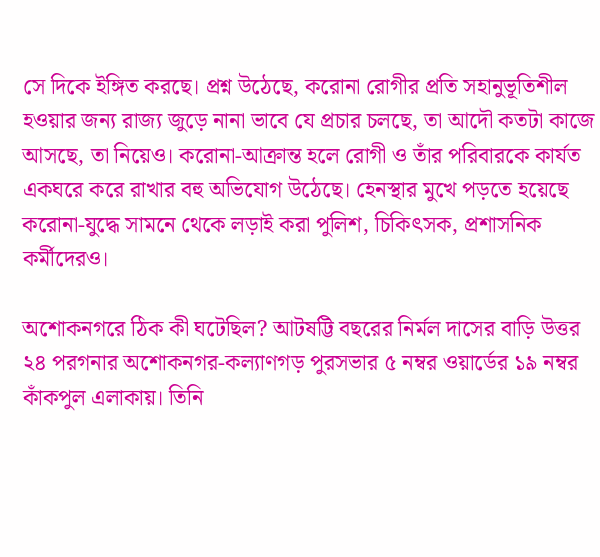সে দিকে ইঙ্গিত করছে। প্রশ্ন উঠেছে, করোনা রোগীর প্রতি সহানুভূতিশীল হওয়ার জন্য রাজ্য জুড়ে নানা ভাবে যে প্রচার চলছে, তা আদৌ কতটা কাজে আসছে, তা নিয়েও। করোনা-আক্রান্ত হলে রোগী ও তাঁর পরিবারকে কার্যত একঘরে করে রাখার বহু অভিযোগ উঠেছে। হেনস্থার মুখে পড়তে হয়েছে করোনা-যুদ্ধে সামনে থেকে লড়াই করা পুলিশ, চিকিৎসক, প্রশাসনিক কর্মীদেরও।

অশোকনগরে ঠিক কী ঘটেছিল? আটষট্টি বছরের নির্মল দাসের বাড়ি উত্তর ২৪ পরগনার অশোকনগর-কল্যাণগড় পুরসভার ৫ নম্বর ওয়ার্ডের ১৯ নম্বর কাঁকপুল এলাকায়। তিনি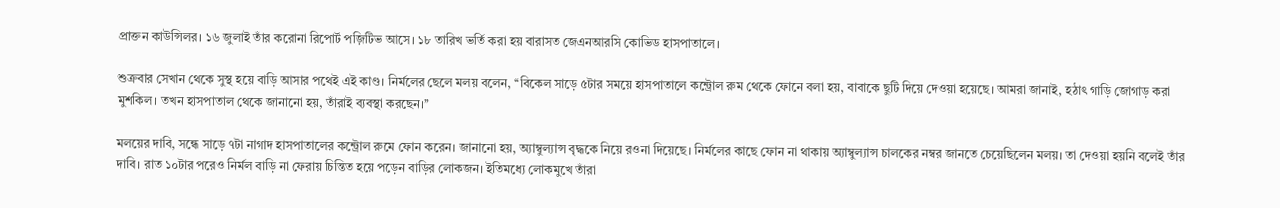প্রাক্তন কাউন্সিলর। ১৬ জুলাই তাঁর করোনা রিপোর্ট পজ়িটিভ আসে। ১৮ তারিখ ভর্তি করা হয় বারাসত জেএনআরসি কোভিড হাসপাতালে।

শুক্রবার সেখান থেকে সুস্থ হয়ে বাড়ি আসার পথেই এই কাণ্ড। নির্মলের ছেলে মলয় বলেন, ‘‘বিকেল সাড়ে ৫টার সময়ে হাসপাতালে কন্ট্রোল রুম থেকে ফোনে বলা হয়, বাবাকে ছুটি দিয়ে দেওয়া হয়েছে। আমরা জানাই, হঠাৎ গাড়ি জোগাড় করা মুশকিল। তখন হাসপাতাল থেকে জানানো হয়, তাঁরাই ব্যবস্থা করছেন।’’

মলয়ের দাবি, সন্ধে সাড়ে ৭টা নাগাদ হাসপাতালের কন্ট্রোল রুমে ফোন করেন। জানানো হয়, অ্যাম্বুল্যান্স বৃদ্ধকে নিয়ে রওনা দিয়েছে। নির্মলের কাছে ফোন না থাকায় অ্যাম্বুল্যান্স চালকের নম্বর জানতে চেয়েছিলেন মলয়। তা দেওয়া হয়নি বলেই তাঁর দাবি। রাত ১০টার পরেও নির্মল বাড়ি না ফেরায় চিন্তিত হয়ে পড়েন বাড়ির লোকজন। ইতিমধ্যে লোকমুখে তাঁরা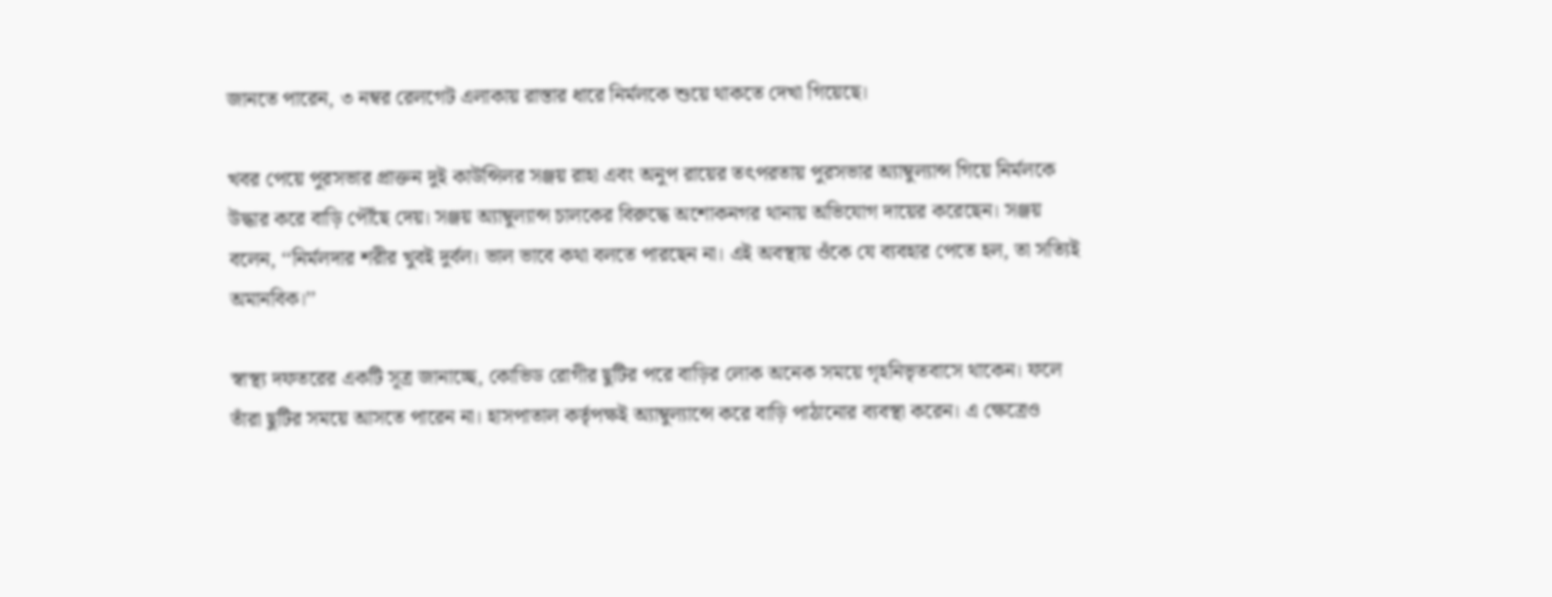জানতে পারেন, ৩ নম্বর রেলগেট এলাকায় রাস্তার ধারে নির্মলকে শুয়ে থাকতে দেখা গিয়েছে।

খবর পেয়ে পুরসভার প্রাক্তন দুই কাউন্সিলর সঞ্জয় রাহা এবং অনুপ রায়ের তৎপরতায় পুরসভার অ্যাম্বুল্যান্স গিয়ে নির্মলকে উদ্ধার করে বাড়ি পৌঁছে দেয়। সঞ্জয় অ্যাম্বুল্যান্স চালকের বিরুদ্ধে অশোকনগর থানায় অভিযোগ দায়ের করেছেন। সঞ্জয় বলেন, ‘‘নির্মলদার শরীর খুবই দুর্বল। ভাল ভাবে কথা বলতে পারছেন না। এই অবস্থায় ওঁকে যে ব্যবহার পেতে হল, তা সত্যিই অমানবিক।’’

স্বাস্থ্য দফতরের একটি সূত্র জানাচ্ছে, কোভিড রোগীর ছুটির পরে বাড়ির লোক অনেক সময়ে গৃহনিভৃতবাসে থাকেন। ফলে তাঁরা ছুটির সময়ে আসতে পারেন না। হাসপাতাল কর্তৃপক্ষই অ্যাম্বুল্যান্সে করে বাড়ি পাঠানোর ব্যবস্থা করেন। এ ক্ষেত্রেও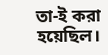তা-ই করা হয়েছিল।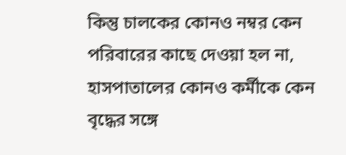কিন্তু চালকের কোনও নম্বর কেন পরিবারের কাছে দেওয়া হল না, হাসপাতালের কোনও কর্মীকে কেন বৃদ্ধের সঙ্গে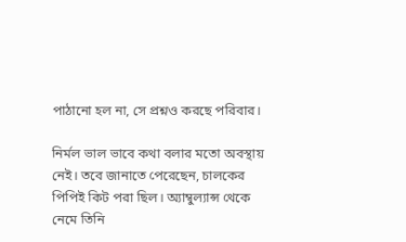পাঠানো হল না, সে প্রশ্নও করছে পরিবার।

নির্মল ভাল ভাবে কথা বলার মতো অবস্থায় নেই। তবে জানাতে পেরেছেন, চালকের পিপিই কিট পরা ছিল। অ্যাম্বুল্যান্স থেকে নেমে তিনি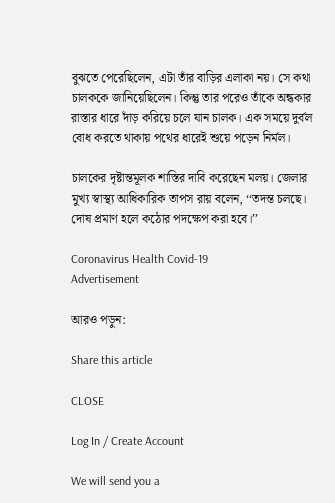বুঝতে পেরেছিলেন, এটা তাঁর বাড়ির এলাকা নয়। সে কথা চালককে জানিয়েছিলেন। কিন্তু তার পরেও তাঁকে অন্ধকার রাস্তার ধারে দাঁড় করিয়ে চলে যান চালক। এক সময়ে দুর্বল বোধ করতে থাকায় পথের ধারেই শুয়ে পড়েন নির্মল।

চালকের দৃষ্টান্তমূলক শাস্তির দাবি করেছেন মলয়। জেলার মুখ্য স্বাস্থ্য আধিকারিক তাপস রায় বলেন, ‘‘তদন্ত চলছে। দোষ প্রমাণ হলে কঠোর পদক্ষেপ করা হবে।’’

Coronavirus Health Covid-19
Advertisement

আরও পড়ুন:

Share this article

CLOSE

Log In / Create Account

We will send you a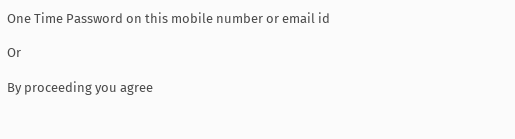One Time Password on this mobile number or email id

Or

By proceeding you agree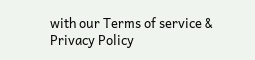with our Terms of service & Privacy Policy